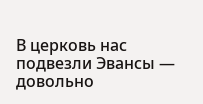В церковь нас подвезли Эвансы — довольно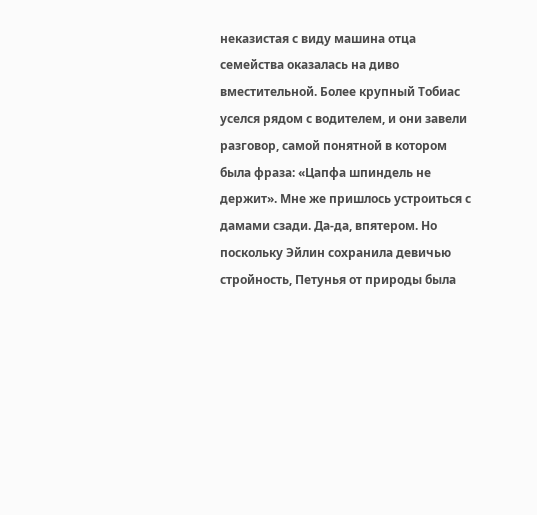неказистая с виду машина отца семейства оказалась на диво вместительной. Более крупный Тобиас уселся рядом с водителем, и они завели разговор, самой понятной в котором была фраза: «Цапфа шпиндель не держит». Мне же пришлось устроиться с дамами сзади. Да-да, впятером. Но поскольку Эйлин сохранила девичью стройность, Петунья от природы была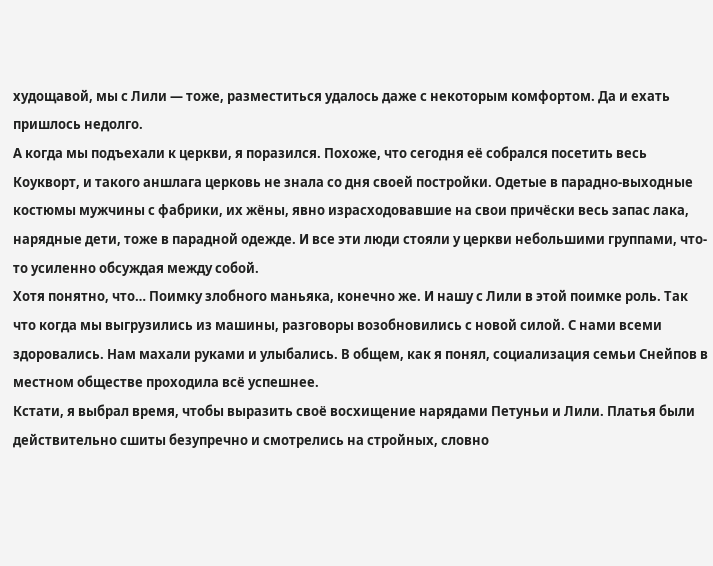худощавой, мы с Лили — тоже, разместиться удалось даже с некоторым комфортом. Да и ехать пришлось недолго.
А когда мы подъехали к церкви, я поразился. Похоже, что сегодня её собрался посетить весь Коукворт, и такого аншлага церковь не знала со дня своей постройки. Одетые в парадно-выходные костюмы мужчины с фабрики, их жёны, явно израсходовавшие на свои причёски весь запас лака, нарядные дети, тоже в парадной одежде. И все эти люди стояли у церкви небольшими группами, что-то усиленно обсуждая между собой.
Хотя понятно, что… Поимку злобного маньяка, конечно же. И нашу с Лили в этой поимке роль. Так что когда мы выгрузились из машины, разговоры возобновились с новой силой. С нами всеми здоровались. Нам махали руками и улыбались. В общем, как я понял, социализация семьи Снейпов в местном обществе проходила всё успешнее.
Кстати, я выбрал время, чтобы выразить своё восхищение нарядами Петуньи и Лили. Платья были действительно сшиты безупречно и смотрелись на стройных, словно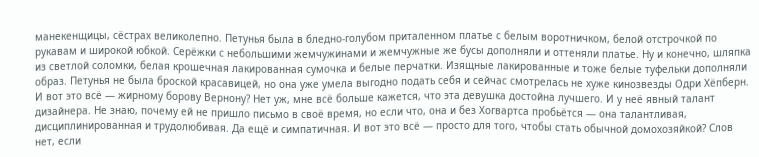манекенщицы, сёстрах великолепно. Петунья была в бледно-голубом приталенном платье с белым воротничком, белой отстрочкой по рукавам и широкой юбкой. Серёжки с небольшими жемчужинами и жемчужные же бусы дополняли и оттеняли платье. Ну и конечно, шляпка из светлой соломки, белая крошечная лакированная сумочка и белые перчатки. Изящные лакированные и тоже белые туфельки дополняли образ. Петунья не была броской красавицей, но она уже умела выгодно подать себя и сейчас смотрелась не хуже кинозвезды Одри Хёпберн. И вот это всё — жирному борову Вернону? Нет уж, мне всё больше кажется, что эта девушка достойна лучшего. И у неё явный талант дизайнера. Не знаю, почему ей не пришло письмо в своё время, но если что, она и без Хогвартса пробьётся — она талантливая, дисциплинированная и трудолюбивая. Да ещё и симпатичная. И вот это всё — просто для того, чтобы стать обычной домохозяйкой? Слов нет, если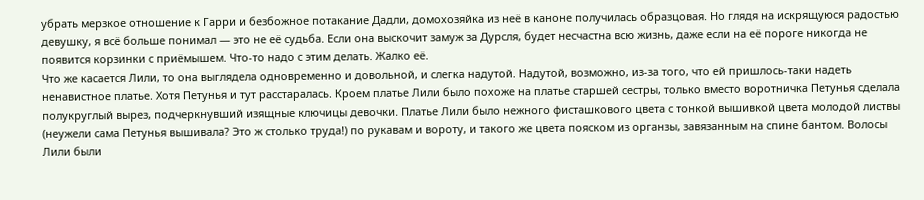убрать мерзкое отношение к Гарри и безбожное потакание Дадли, домохозяйка из неё в каноне получилась образцовая. Но глядя на искрящуюся радостью девушку, я всё больше понимал — это не её судьба. Если она выскочит замуж за Дурсля, будет несчастна всю жизнь, даже если на её пороге никогда не появится корзинки с приёмышем. Что-то надо с этим делать. Жалко её.
Что же касается Лили, то она выглядела одновременно и довольной, и слегка надутой. Надутой, возможно, из-за того, что ей пришлось-таки надеть ненавистное платье. Хотя Петунья и тут расстаралась. Кроем платье Лили было похоже на платье старшей сестры, только вместо воротничка Петунья сделала полукруглый вырез, подчеркнувший изящные ключицы девочки. Платье Лили было нежного фисташкового цвета с тонкой вышивкой цвета молодой листвы (неужели сама Петунья вышивала? Это ж столько труда!) по рукавам и вороту, и такого же цвета пояском из органзы, завязанным на спине бантом. Волосы Лили были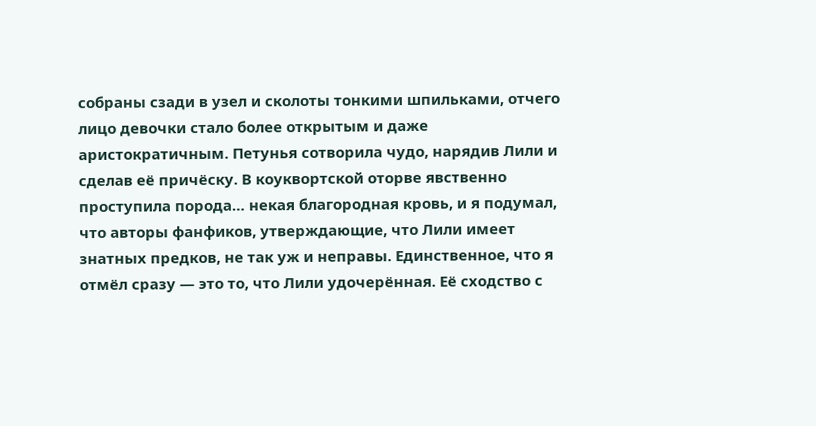собраны сзади в узел и сколоты тонкими шпильками, отчего лицо девочки стало более открытым и даже аристократичным. Петунья сотворила чудо, нарядив Лили и сделав её причёску. В коуквортской оторве явственно проступила порода… некая благородная кровь, и я подумал, что авторы фанфиков, утверждающие, что Лили имеет знатных предков, не так уж и неправы. Единственное, что я отмёл сразу — это то, что Лили удочерённая. Её сходство с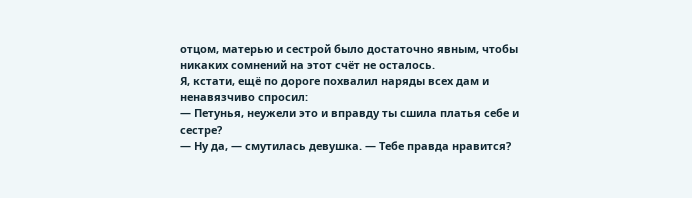отцом, матерью и сестрой было достаточно явным, чтобы никаких сомнений на этот счёт не осталось.
Я, кстати, ещё по дороге похвалил наряды всех дам и ненавязчиво спросил:
— Петунья, неужели это и вправду ты сшила платья себе и сестре?
— Ну да, — смутилась девушка. — Тебе правда нравится?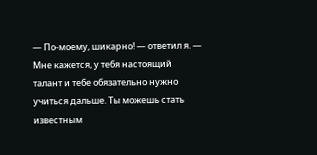— По-моему, шикарно! — ответил я. — Мне кажется, у тебя настоящий талант и тебе обязательно нужно учиться дальше. Ты можешь стать известным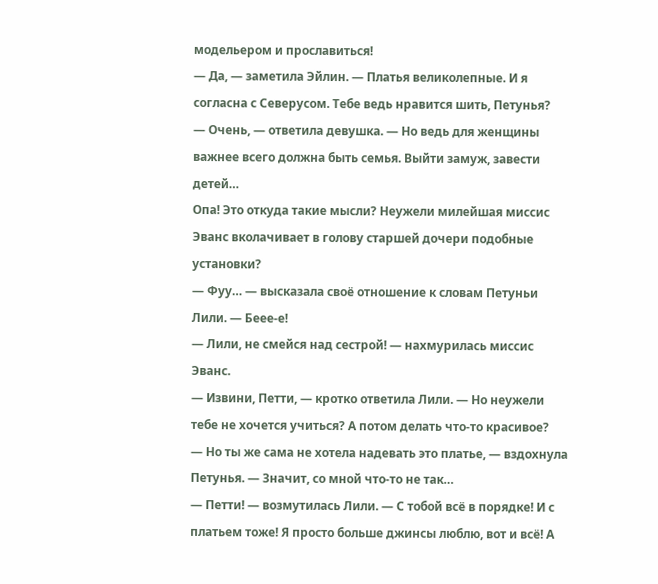модельером и прославиться!
— Да, — заметила Эйлин. — Платья великолепные. И я согласна с Северусом. Тебе ведь нравится шить, Петунья?
— Очень, — ответила девушка. — Но ведь для женщины важнее всего должна быть семья. Выйти замуж, завести детей…
Опа! Это откуда такие мысли? Неужели милейшая миссис Эванс вколачивает в голову старшей дочери подобные установки?
— Фуу… — высказала своё отношение к словам Петуньи Лили. — Беее-е!
— Лили, не смейся над сестрой! — нахмурилась миссис Эванс.
— Извини, Петти, — кротко ответила Лили. — Но неужели тебе не хочется учиться? А потом делать что-то красивое?
— Но ты же сама не хотела надевать это платье, — вздохнула Петунья. — Значит, со мной что-то не так…
— Петти! — возмутилась Лили. — С тобой всё в порядке! И с платьем тоже! Я просто больше джинсы люблю, вот и всё! А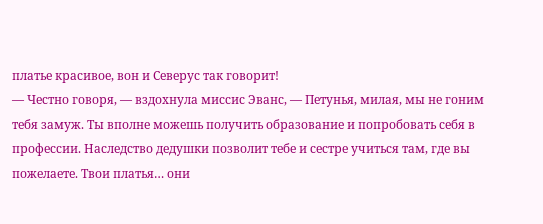платье красивое, вон и Северус так говорит!
— Честно говоря, — вздохнула миссис Эванс, — Петунья, милая, мы не гоним тебя замуж. Ты вполне можешь получить образование и попробовать себя в профессии. Наследство дедушки позволит тебе и сестре учиться там, где вы пожелаете. Твои платья… они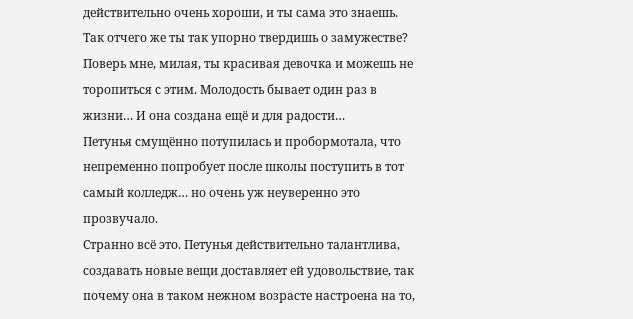действительно очень хороши, и ты сама это знаешь. Так отчего же ты так упорно твердишь о замужестве? Поверь мне, милая, ты красивая девочка и можешь не торопиться с этим. Молодость бывает один раз в жизни… И она создана ещё и для радости…
Петунья смущённо потупилась и пробормотала, что непременно попробует после школы поступить в тот самый колледж… но очень уж неуверенно это прозвучало.
Странно всё это. Петунья действительно талантлива, создавать новые вещи доставляет ей удовольствие, так почему она в таком нежном возрасте настроена на то,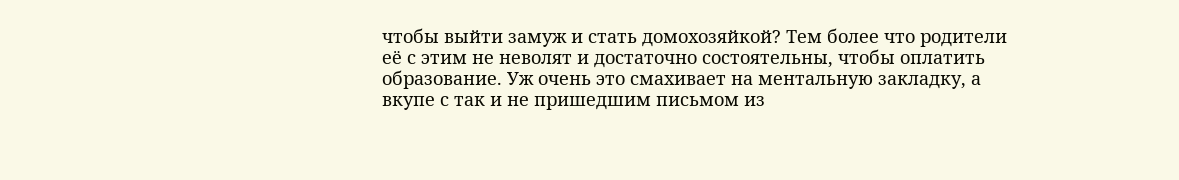чтобы выйти замуж и стать домохозяйкой? Тем более что родители её с этим не неволят и достаточно состоятельны, чтобы оплатить образование. Уж очень это смахивает на ментальную закладку, а вкупе с так и не пришедшим письмом из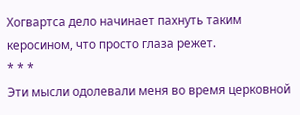Хогвартса дело начинает пахнуть таким керосином, что просто глаза режет.
* * *
Эти мысли одолевали меня во время церковной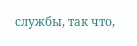службы, так что,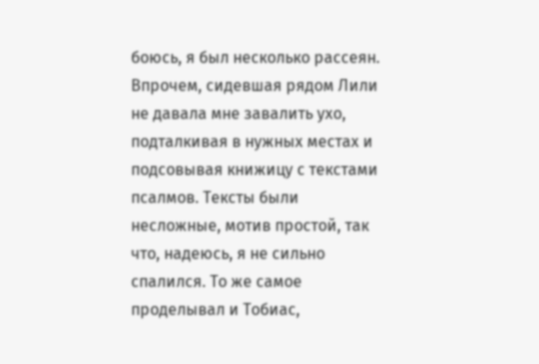боюсь, я был несколько рассеян. Впрочем, сидевшая рядом Лили не давала мне завалить ухо, подталкивая в нужных местах и подсовывая книжицу с текстами псалмов. Тексты были несложные, мотив простой, так что, надеюсь, я не сильно спалился. То же самое проделывал и Тобиас,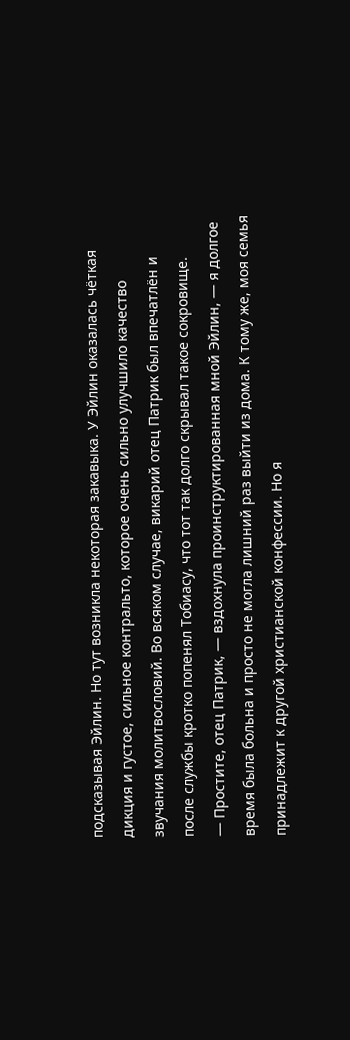подсказывая Эйлин. Но тут возникла некоторая закавыка. У Эйлин оказалась чёткая дикция и густое, сильное контральто, которое очень сильно улучшило качество звучания молитвословий. Во всяком случае, викарий отец Патрик был впечатлён и после службы кротко попенял Тобиасу, что тот так долго скрывал такое сокровище.
— Простите, отец Патрик, — вздохнула проинструктированная мной Эйлин, — я долгое время была больна и просто не могла лишний раз выйти из дома. К тому же, моя семья принадлежит к другой христианской конфессии. Но я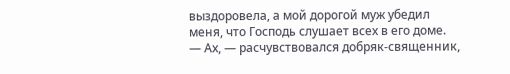выздоровела, а мой дорогой муж убедил меня, что Господь слушает всех в его доме.
— Ах, — расчувствовался добряк-священник,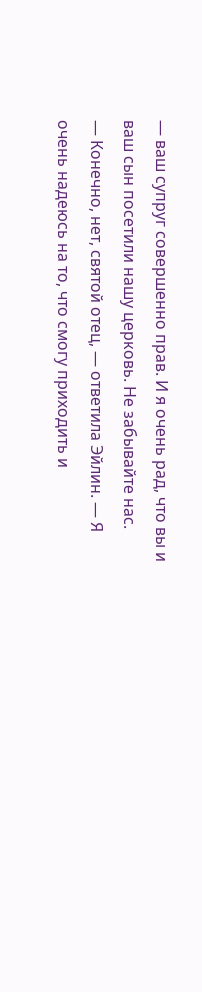— ваш супруг совершенно прав. И я очень рад, что вы и ваш сын посетили нашу церковь. Не забывайте нас.
— Конечно, нет, святой отец, — ответила Эйлин. — Я очень надеюсь на то, что смогу приходить и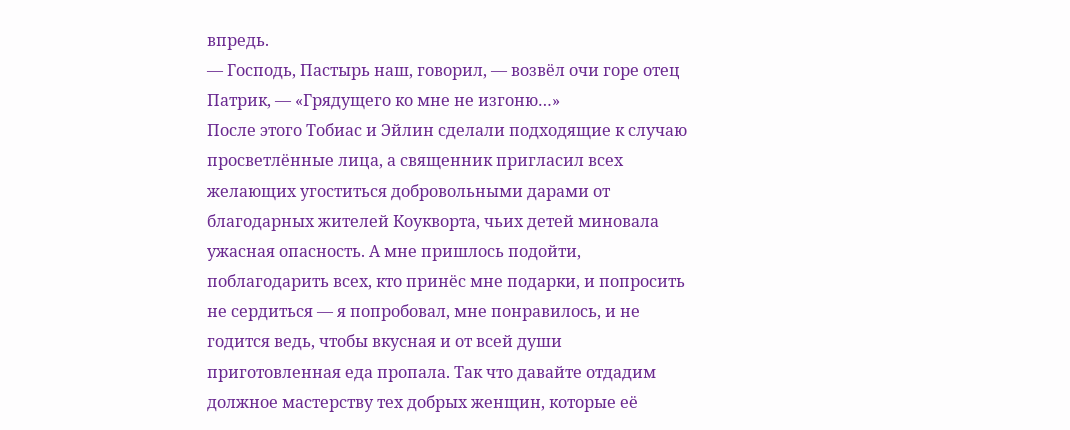впредь.
— Господь, Пастырь наш, говорил, — возвёл очи горе отец Патрик, — «Грядущего ко мне не изгоню…»
После этого Тобиас и Эйлин сделали подходящие к случаю просветлённые лица, а священник пригласил всех желающих угоститься добровольными дарами от благодарных жителей Коукворта, чьих детей миновала ужасная опасность. А мне пришлось подойти, поблагодарить всех, кто принёс мне подарки, и попросить не сердиться — я попробовал, мне понравилось, и не годится ведь, чтобы вкусная и от всей души приготовленная еда пропала. Так что давайте отдадим должное мастерству тех добрых женщин, которые её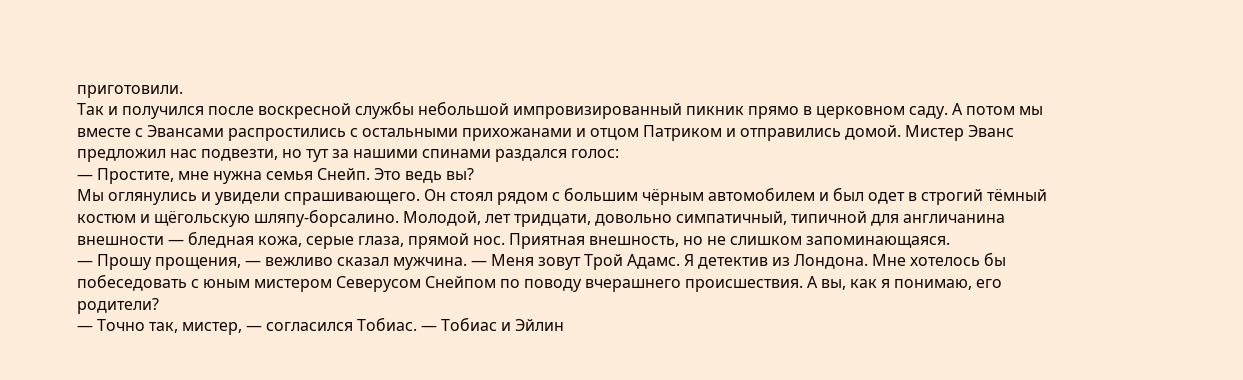приготовили.
Так и получился после воскресной службы небольшой импровизированный пикник прямо в церковном саду. А потом мы вместе с Эвансами распростились с остальными прихожанами и отцом Патриком и отправились домой. Мистер Эванс предложил нас подвезти, но тут за нашими спинами раздался голос:
— Простите, мне нужна семья Снейп. Это ведь вы?
Мы оглянулись и увидели спрашивающего. Он стоял рядом с большим чёрным автомобилем и был одет в строгий тёмный костюм и щёгольскую шляпу-борсалино. Молодой, лет тридцати, довольно симпатичный, типичной для англичанина внешности — бледная кожа, серые глаза, прямой нос. Приятная внешность, но не слишком запоминающаяся.
— Прошу прощения, — вежливо сказал мужчина. — Меня зовут Трой Адамс. Я детектив из Лондона. Мне хотелось бы побеседовать с юным мистером Северусом Снейпом по поводу вчерашнего происшествия. А вы, как я понимаю, его родители?
— Точно так, мистер, — согласился Тобиас. — Тобиас и Эйлин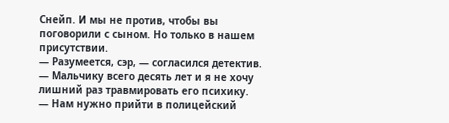Снейп. И мы не против, чтобы вы поговорили с сыном. Но только в нашем присутствии.
— Разумеется, сэр, — согласился детектив. — Мальчику всего десять лет и я не хочу лишний раз травмировать его психику.
— Нам нужно прийти в полицейский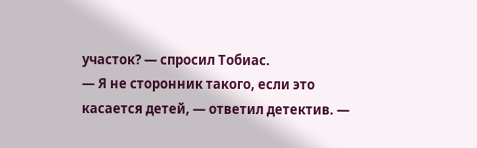участок? — спросил Тобиас.
— Я не сторонник такого, если это касается детей, — ответил детектив. —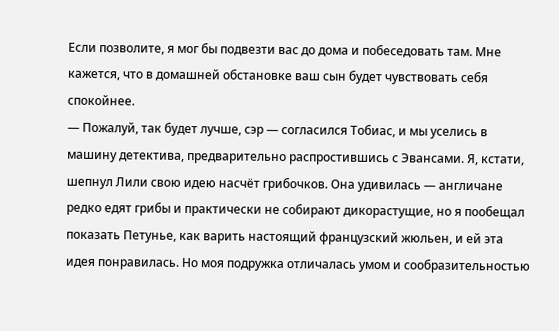Если позволите, я мог бы подвезти вас до дома и побеседовать там. Мне кажется, что в домашней обстановке ваш сын будет чувствовать себя спокойнее.
— Пожалуй, так будет лучше, сэр — согласился Тобиас, и мы уселись в машину детектива, предварительно распростившись с Эвансами. Я, кстати, шепнул Лили свою идею насчёт грибочков. Она удивилась — англичане редко едят грибы и практически не собирают дикорастущие, но я пообещал показать Петунье, как варить настоящий французский жюльен, и ей эта идея понравилась. Но моя подружка отличалась умом и сообразительностью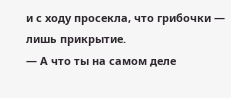и с ходу просекла, что грибочки — лишь прикрытие.
— А что ты на самом деле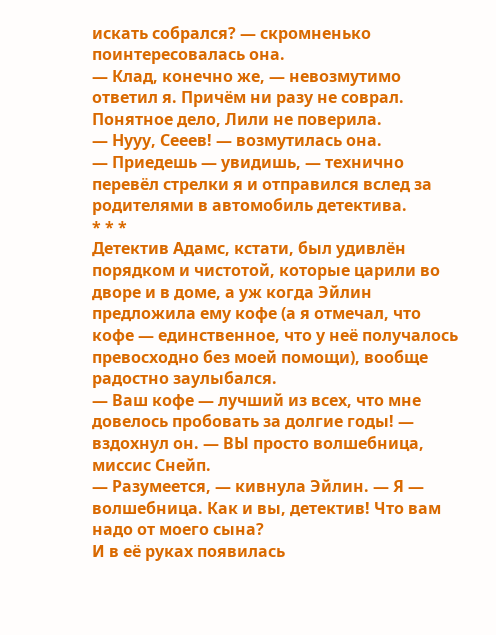искать собрался? — скромненько поинтересовалась она.
— Клад, конечно же, — невозмутимо ответил я. Причём ни разу не соврал. Понятное дело, Лили не поверила.
— Нууу, Сееев! — возмутилась она.
— Приедешь — увидишь, — технично перевёл стрелки я и отправился вслед за родителями в автомобиль детектива.
* * *
Детектив Адамс, кстати, был удивлён порядком и чистотой, которые царили во дворе и в доме, а уж когда Эйлин предложила ему кофе (а я отмечал, что кофе — единственное, что у неё получалось превосходно без моей помощи), вообще радостно заулыбался.
— Ваш кофе — лучший из всех, что мне довелось пробовать за долгие годы! — вздохнул он. — ВЫ просто волшебница, миссис Снейп.
— Разумеется, — кивнула Эйлин. — Я — волшебница. Как и вы, детектив! Что вам надо от моего сына?
И в её руках появилась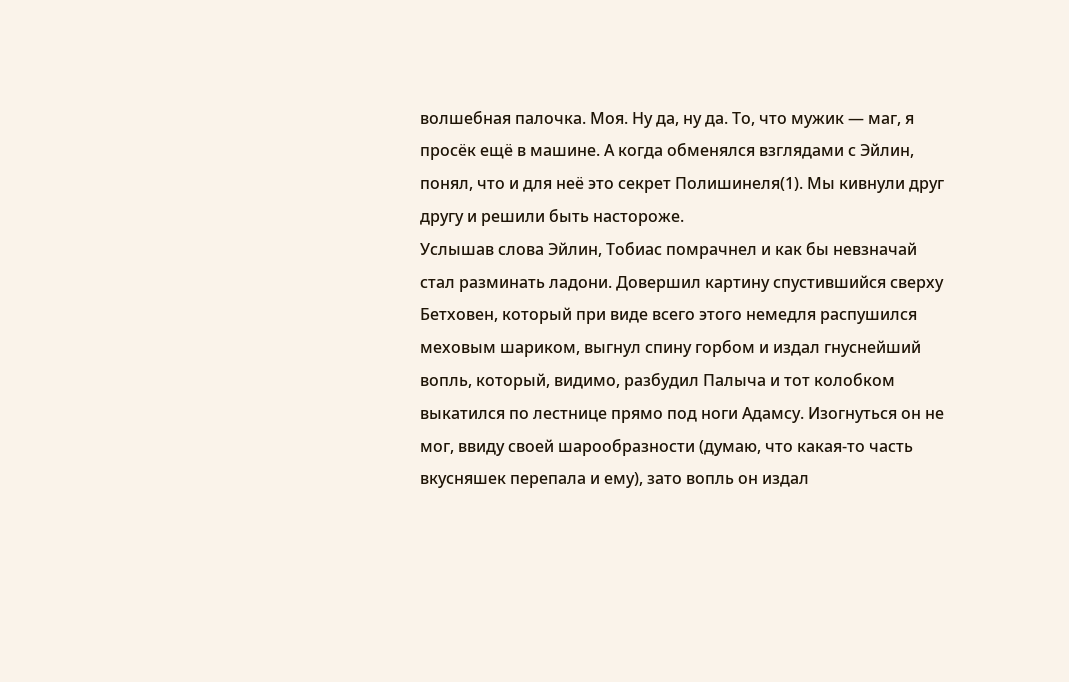волшебная палочка. Моя. Ну да, ну да. То, что мужик — маг, я просёк ещё в машине. А когда обменялся взглядами с Эйлин, понял, что и для неё это секрет Полишинеля(1). Мы кивнули друг другу и решили быть настороже.
Услышав слова Эйлин, Тобиас помрачнел и как бы невзначай стал разминать ладони. Довершил картину спустившийся сверху Бетховен, который при виде всего этого немедля распушился меховым шариком, выгнул спину горбом и издал гнуснейший вопль, который, видимо, разбудил Палыча и тот колобком выкатился по лестнице прямо под ноги Адамсу. Изогнуться он не мог, ввиду своей шарообразности (думаю, что какая-то часть вкусняшек перепала и ему), зато вопль он издал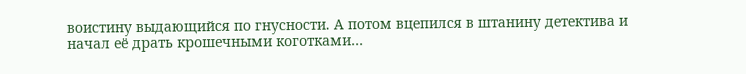воистину выдающийся по гнусности. А потом вцепился в штанину детектива и начал её драть крошечными коготками…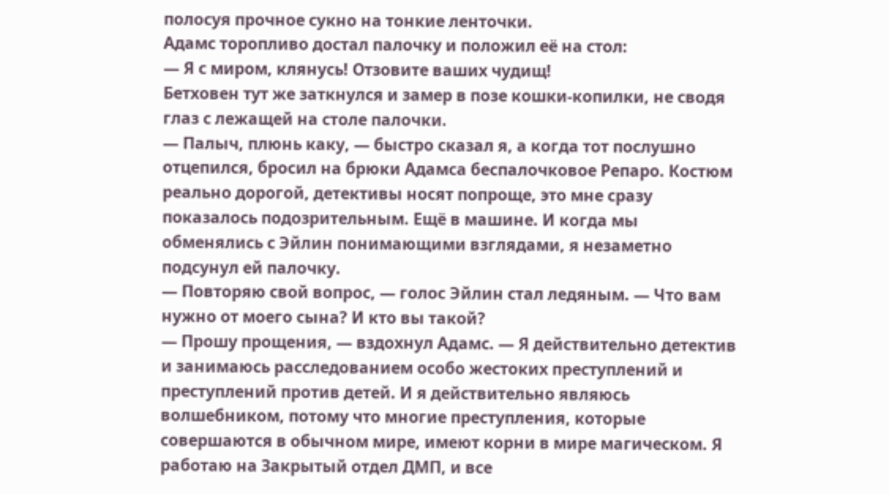полосуя прочное сукно на тонкие ленточки.
Адамс торопливо достал палочку и положил её на стол:
— Я с миром, клянусь! Отзовите ваших чудищ!
Бетховен тут же заткнулся и замер в позе кошки-копилки, не сводя глаз с лежащей на столе палочки.
— Палыч, плюнь каку, — быстро сказал я, а когда тот послушно отцепился, бросил на брюки Адамса беспалочковое Репаро. Костюм реально дорогой, детективы носят попроще, это мне сразу показалось подозрительным. Ещё в машине. И когда мы обменялись с Эйлин понимающими взглядами, я незаметно подсунул ей палочку.
— Повторяю свой вопрос, — голос Эйлин стал ледяным. — Что вам нужно от моего сына? И кто вы такой?
— Прошу прощения, — вздохнул Адамс. — Я действительно детектив и занимаюсь расследованием особо жестоких преступлений и преступлений против детей. И я действительно являюсь волшебником, потому что многие преступления, которые совершаются в обычном мире, имеют корни в мире магическом. Я работаю на Закрытый отдел ДМП, и все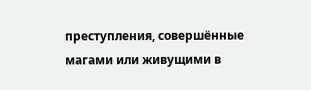преступления, совершённые магами или живущими в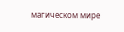магическом мире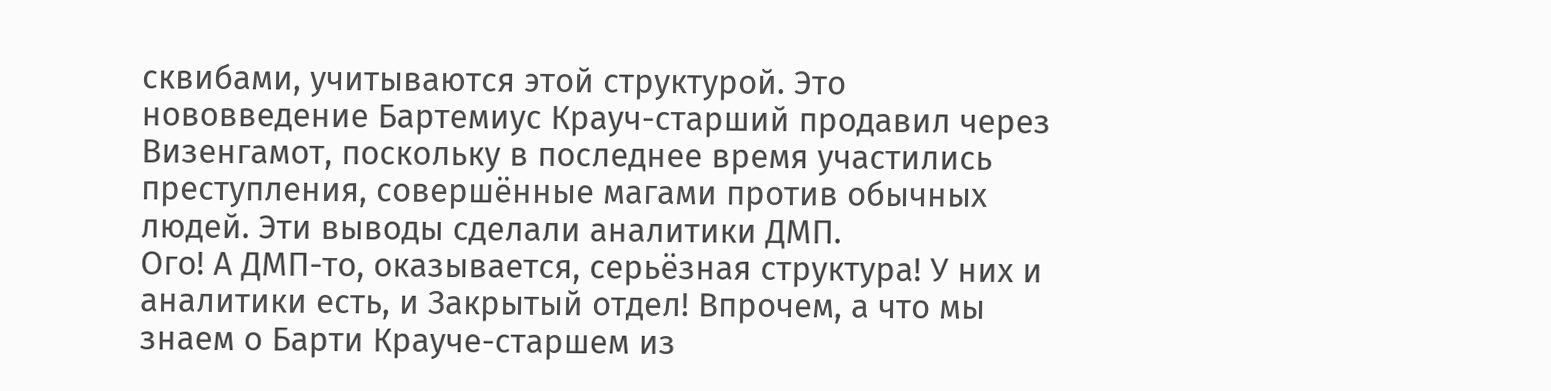сквибами, учитываются этой структурой. Это нововведение Бартемиус Крауч-старший продавил через Визенгамот, поскольку в последнее время участились преступления, совершённые магами против обычных людей. Эти выводы сделали аналитики ДМП.
Ого! А ДМП-то, оказывается, серьёзная структура! У них и аналитики есть, и Закрытый отдел! Впрочем, а что мы знаем о Барти Крауче-старшем из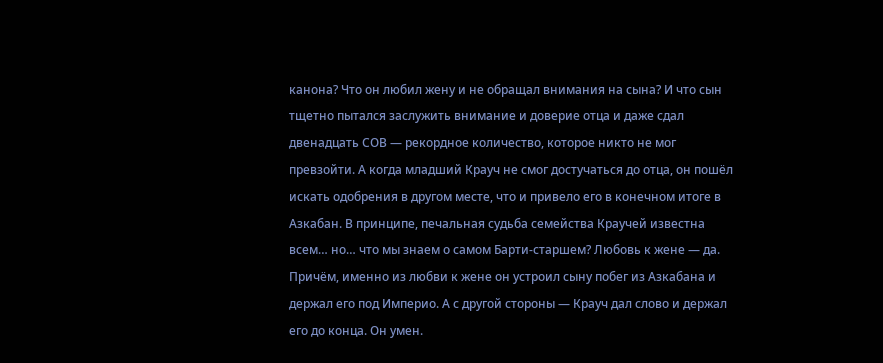канона? Что он любил жену и не обращал внимания на сына? И что сын тщетно пытался заслужить внимание и доверие отца и даже сдал двенадцать СОВ — рекордное количество, которое никто не мог превзойти. А когда младший Крауч не смог достучаться до отца, он пошёл искать одобрения в другом месте, что и привело его в конечном итоге в Азкабан. В принципе, печальная судьба семейства Краучей известна всем… но… что мы знаем о самом Барти-старшем? Любовь к жене — да. Причём, именно из любви к жене он устроил сыну побег из Азкабана и держал его под Империо. А с другой стороны — Крауч дал слово и держал его до конца. Он умен.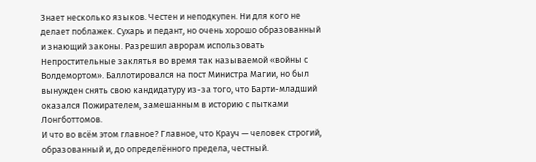Знает несколько языков. Честен и неподкупен. Ни для кого не делает поблажек. Сухарь и педант, но очень хорошо образованный и знающий законы. Разрешил аврорам использовать Непростительные заклятья во время так называемой «войны с Волдемортом». Баллотировался на пост Министра Магии, но был вынужден снять свою кандидатуру из-за того, что Барти-младший оказался Пожирателем, замешанным в историю с пытками Лонгботтомов.
И что во всём этом главное? Главное, что Крауч — человек строгий, образованный и, до определённого предела, честный.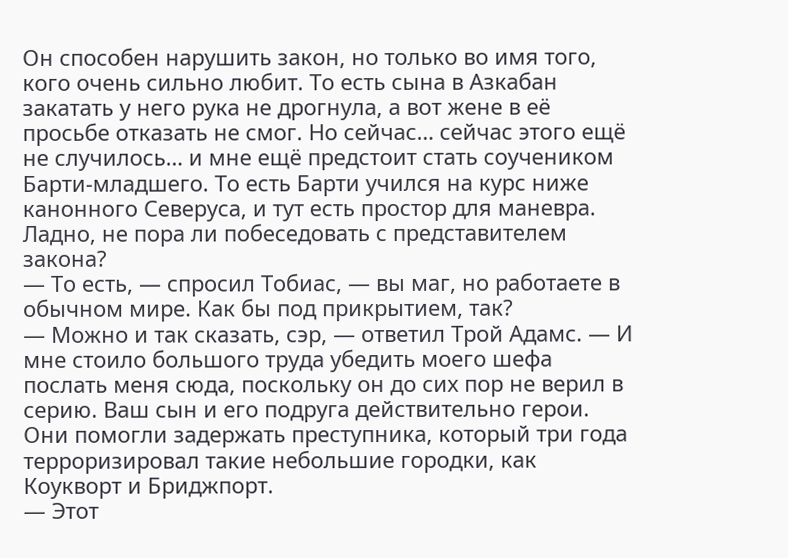Он способен нарушить закон, но только во имя того, кого очень сильно любит. То есть сына в Азкабан закатать у него рука не дрогнула, а вот жене в её просьбе отказать не смог. Но сейчас… сейчас этого ещё не случилось… и мне ещё предстоит стать соучеником Барти-младшего. То есть Барти учился на курс ниже канонного Северуса, и тут есть простор для маневра.
Ладно, не пора ли побеседовать с представителем закона?
— То есть, — спросил Тобиас, — вы маг, но работаете в обычном мире. Как бы под прикрытием, так?
— Можно и так сказать, сэр, — ответил Трой Адамс. — И мне стоило большого труда убедить моего шефа послать меня сюда, поскольку он до сих пор не верил в серию. Ваш сын и его подруга действительно герои. Они помогли задержать преступника, который три года терроризировал такие небольшие городки, как Коукворт и Бриджпорт.
— Этот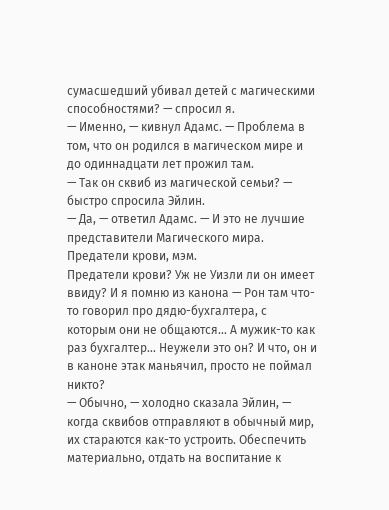сумасшедший убивал детей с магическими способностями? — спросил я.
— Именно, — кивнул Адамс. — Проблема в том, что он родился в магическом мире и до одиннадцати лет прожил там.
— Так он сквиб из магической семьи? — быстро спросила Эйлин.
— Да, — ответил Адамс. — И это не лучшие представители Магического мира. Предатели крови, мэм.
Предатели крови? Уж не Уизли ли он имеет ввиду? И я помню из канона — Рон там что-то говорил про дядю-бухгалтера, с которым они не общаются… А мужик-то как раз бухгалтер… Неужели это он? И что, он и в каноне этак маньячил, просто не поймал никто?
— Обычно, — холодно сказала Эйлин, — когда сквибов отправляют в обычный мир, их стараются как-то устроить. Обеспечить материально, отдать на воспитание к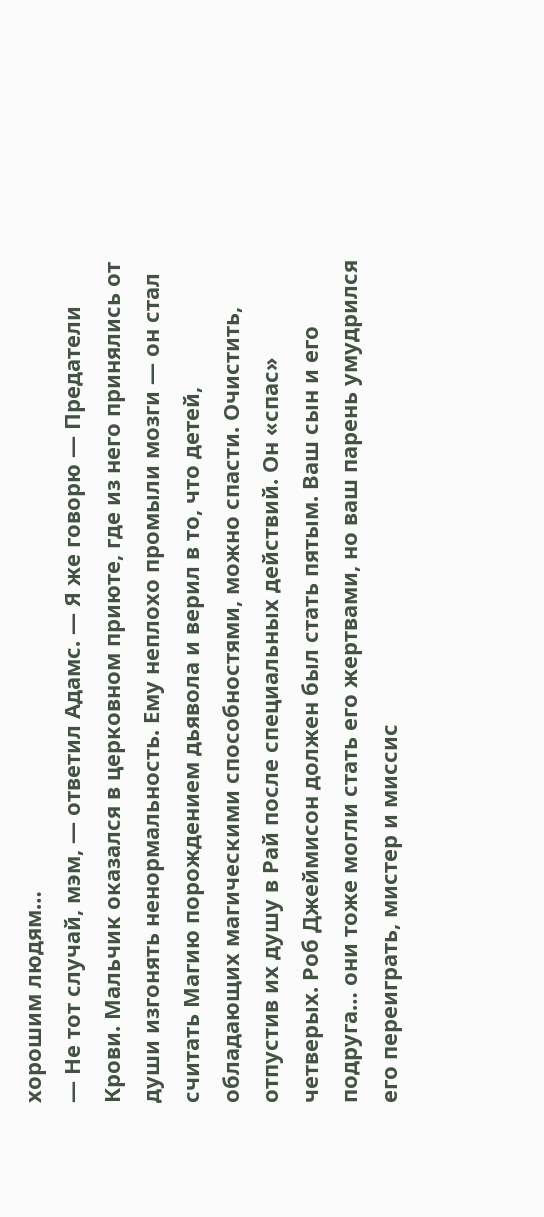хорошим людям…
— Не тот случай, мэм, — ответил Адамс. — Я же говорю — Предатели Крови. Мальчик оказался в церковном приюте, где из него принялись от души изгонять ненормальность. Ему неплохо промыли мозги — он стал считать Магию порождением дьявола и верил в то, что детей, обладающих магическими способностями, можно спасти. Очистить, отпустив их душу в Рай после специальных действий. Он «спас» четверых. Роб Джеймисон должен был стать пятым. Ваш сын и его подруга… они тоже могли стать его жертвами, но ваш парень умудрился его переиграть, мистер и миссис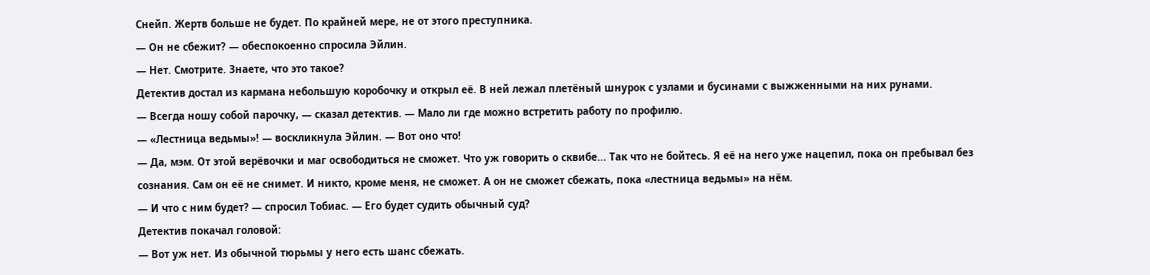Снейп. Жертв больше не будет. По крайней мере, не от этого преступника.
— Он не сбежит? — обеспокоенно спросила Эйлин.
— Нет. Смотрите. Знаете, что это такое?
Детектив достал из кармана небольшую коробочку и открыл её. В ней лежал плетёный шнурок с узлами и бусинами с выжженными на них рунами.
— Всегда ношу собой парочку, — сказал детектив. — Мало ли где можно встретить работу по профилю.
— «Лестница ведьмы»! — воскликнула Эйлин. — Вот оно что!
— Да, мэм. От этой верёвочки и маг освободиться не сможет. Что уж говорить о сквибе... Так что не бойтесь. Я её на него уже нацепил, пока он пребывал без сознания. Сам он её не снимет. И никто, кроме меня, не сможет. А он не сможет сбежать, пока «лестница ведьмы» на нём.
— И что с ним будет? — спросил Тобиас. — Его будет судить обычный суд?
Детектив покачал головой:
— Вот уж нет. Из обычной тюрьмы у него есть шанс сбежать.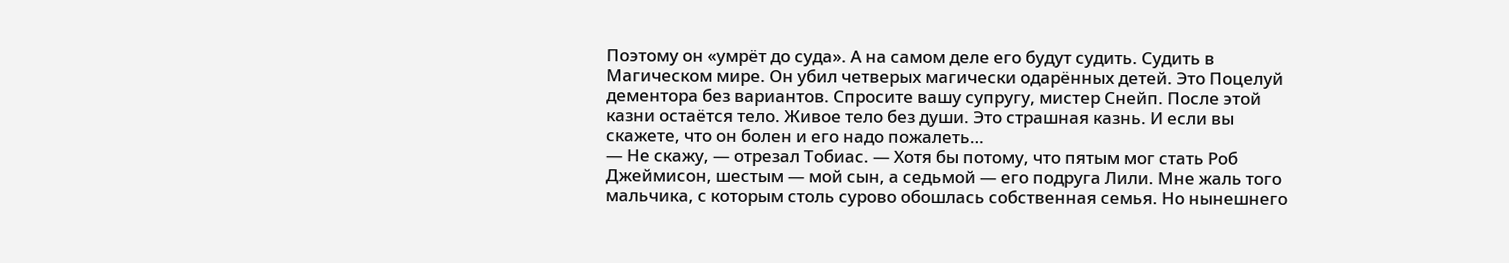Поэтому он «умрёт до суда». А на самом деле его будут судить. Судить в Магическом мире. Он убил четверых магически одарённых детей. Это Поцелуй дементора без вариантов. Спросите вашу супругу, мистер Снейп. После этой казни остаётся тело. Живое тело без души. Это страшная казнь. И если вы скажете, что он болен и его надо пожалеть…
— Не скажу, — отрезал Тобиас. — Хотя бы потому, что пятым мог стать Роб Джеймисон, шестым — мой сын, а седьмой — его подруга Лили. Мне жаль того мальчика, с которым столь сурово обошлась собственная семья. Но нынешнего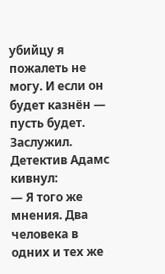убийцу я пожалеть не могу. И если он будет казнён — пусть будет. Заслужил.
Детектив Адамс кивнул:
— Я того же мнения. Два человека в одних и тех же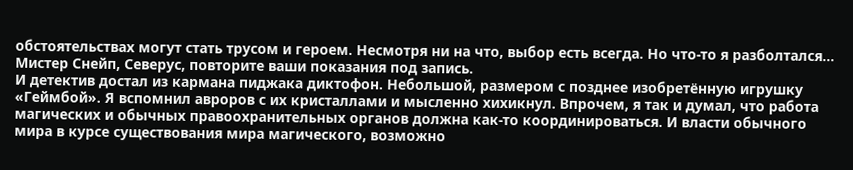обстоятельствах могут стать трусом и героем. Несмотря ни на что, выбор есть всегда. Но что-то я разболтался… Мистер Снейп, Северус, повторите ваши показания под запись.
И детектив достал из кармана пиджака диктофон. Небольшой, размером с позднее изобретённую игрушку «Геймбой». Я вспомнил авроров с их кристаллами и мысленно хихикнул. Впрочем, я так и думал, что работа магических и обычных правоохранительных органов должна как-то координироваться. И власти обычного мира в курсе существования мира магического, возможно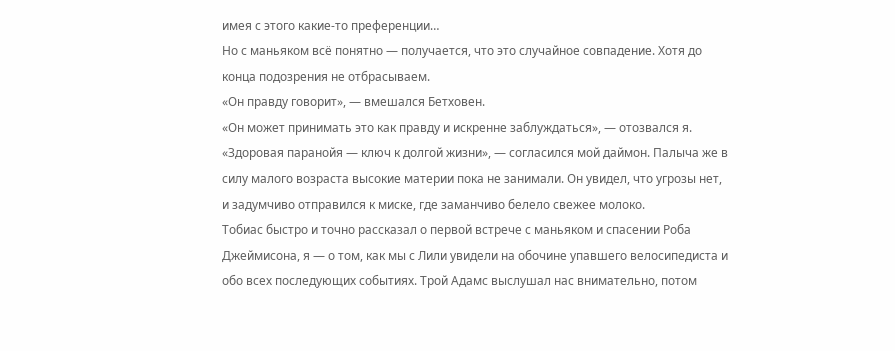имея с этого какие-то преференции…
Но с маньяком всё понятно — получается, что это случайное совпадение. Хотя до конца подозрения не отбрасываем.
«Он правду говорит», — вмешался Бетховен.
«Он может принимать это как правду и искренне заблуждаться», — отозвался я.
«Здоровая паранойя — ключ к долгой жизни», — согласился мой даймон. Палыча же в силу малого возраста высокие материи пока не занимали. Он увидел, что угрозы нет, и задумчиво отправился к миске, где заманчиво белело свежее молоко.
Тобиас быстро и точно рассказал о первой встрече с маньяком и спасении Роба Джеймисона, я — о том, как мы с Лили увидели на обочине упавшего велосипедиста и обо всех последующих событиях. Трой Адамс выслушал нас внимательно, потом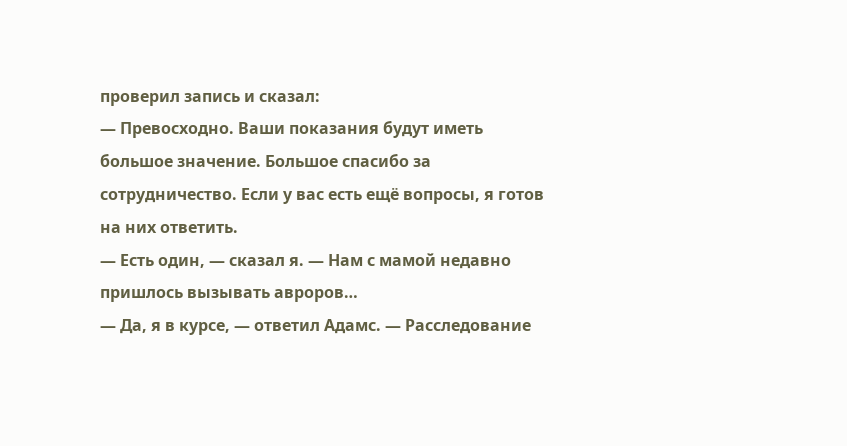проверил запись и сказал:
— Превосходно. Ваши показания будут иметь большое значение. Большое спасибо за сотрудничество. Если у вас есть ещё вопросы, я готов на них ответить.
— Есть один, — сказал я. — Нам с мамой недавно пришлось вызывать авроров…
— Да, я в курсе, — ответил Адамс. — Расследование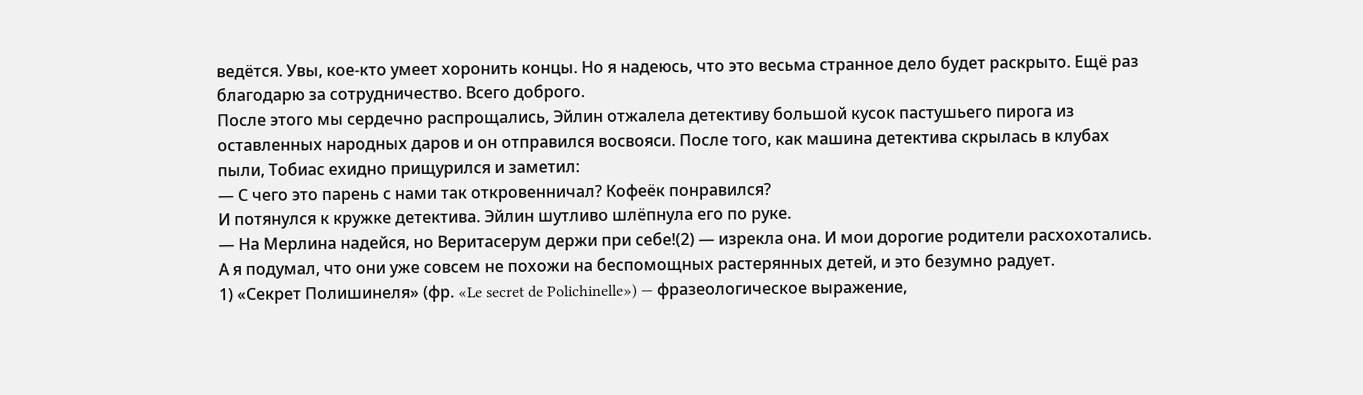ведётся. Увы, кое-кто умеет хоронить концы. Но я надеюсь, что это весьма странное дело будет раскрыто. Ещё раз благодарю за сотрудничество. Всего доброго.
После этого мы сердечно распрощались, Эйлин отжалела детективу большой кусок пастушьего пирога из оставленных народных даров и он отправился восвояси. После того, как машина детектива скрылась в клубах пыли, Тобиас ехидно прищурился и заметил:
— С чего это парень с нами так откровенничал? Кофеёк понравился?
И потянулся к кружке детектива. Эйлин шутливо шлёпнула его по руке.
— На Мерлина надейся, но Веритасерум держи при себе!(2) — изрекла она. И мои дорогие родители расхохотались.
А я подумал, что они уже совсем не похожи на беспомощных растерянных детей, и это безумно радует.
1) «Секрет Полишинеля» (фр. «Le secret de Polichinelle») — фразеологическое выражение,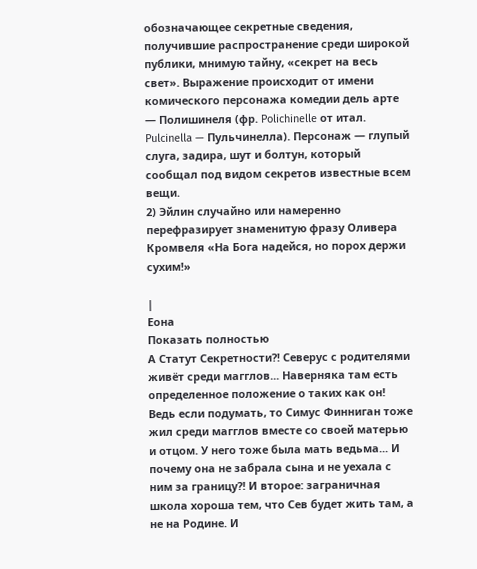обозначающее секретные сведения, получившие распространение среди широкой публики, мнимую тайну, «секрет на весь свет». Выражение происходит от имени комического персонажа комедии дель арте — Полишинеля (фр. Polichinelle от итал. Pulcinella — Пульчинелла). Персонаж — глупый слуга, задира, шут и болтун, который сообщал под видом секретов известные всем вещи.
2) Эйлин случайно или намеренно перефразирует знаменитую фразу Оливера Кромвеля «На Бога надейся, но порох держи сухим!»

|
Еона
Показать полностью
А Статут Секретности?! Северус с родителями живёт среди магглов... Наверняка там есть определенное положение о таких как он! Ведь если подумать, то Симус Финниган тоже жил среди магглов вместе со своей матерью и отцом. У него тоже была мать ведьма... И почему она не забрала сына и не уехала с ним за границу?! И второе: заграничная школа хороша тем, что Сев будет жить там, а не на Родине. И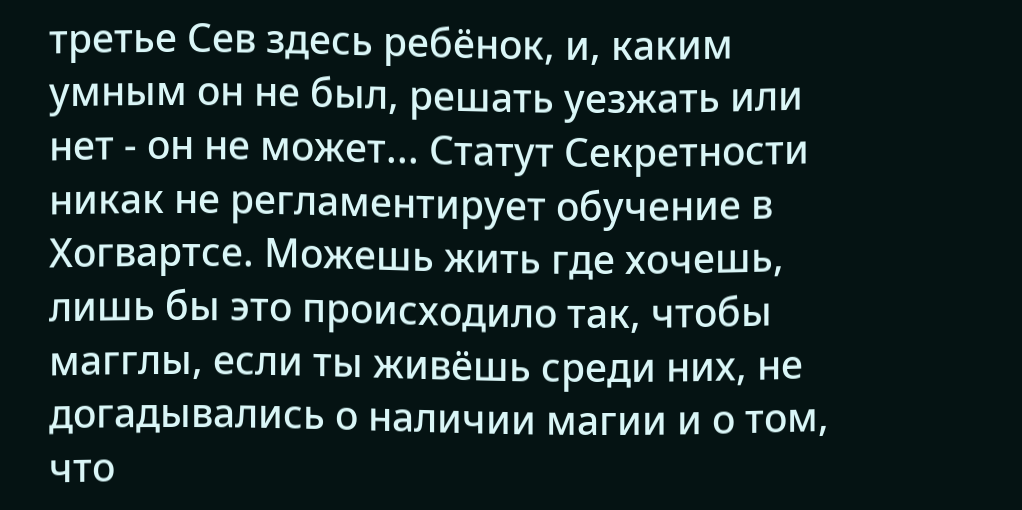третье Сев здесь ребёнок, и, каким умным он не был, решать уезжать или нет - он не может... Статут Секретности никак не регламентирует обучение в Хогвартсе. Можешь жить где хочешь, лишь бы это происходило так, чтобы магглы, если ты живёшь среди них, не догадывались о наличии магии и о том, что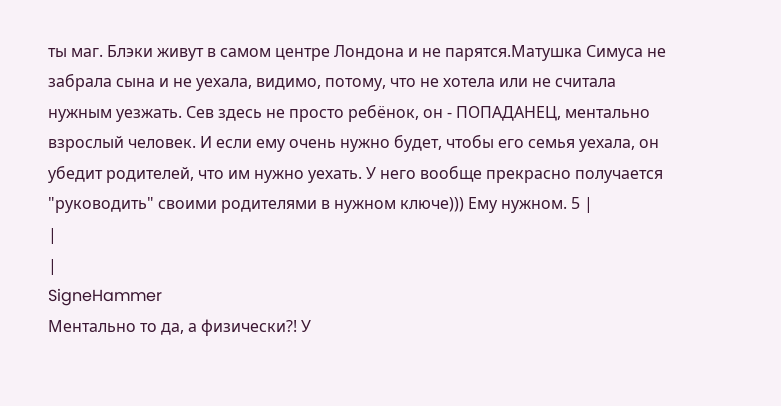ты маг. Блэки живут в самом центре Лондона и не парятся.Матушка Симуса не забрала сына и не уехала, видимо, потому, что не хотела или не считала нужным уезжать. Сев здесь не просто ребёнок, он - ПОПАДАНЕЦ, ментально взрослый человек. И если ему очень нужно будет, чтобы его семья уехала, он убедит родителей, что им нужно уехать. У него вообще прекрасно получается "руководить" своими родителями в нужном ключе))) Ему нужном. 5 |
|
|
SigneHammer
Ментально то да, а физически?! У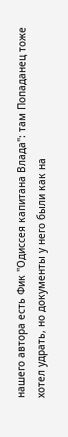нашего автора есть Фик "Одиссея капитана Влада": там Попаданец тоже хотел удрать, но документы у него были как на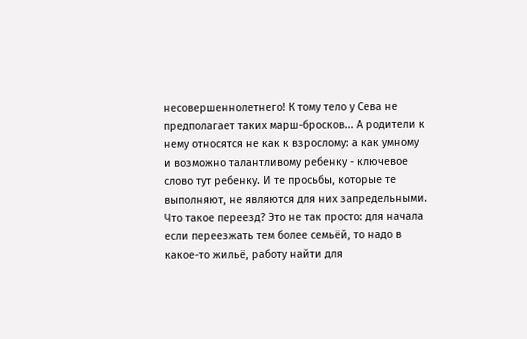несовершеннолетнего! К тому тело у Сева не предполагает таких марш-бросков... А родители к нему относятся не как к взрослому: а как умному и возможно талантливому ребенку - ключевое слово тут ребенку. И те просьбы, которые те выполняют, не являются для них запредельными. Что такое переезд? Это не так просто: для начала если переезжать тем более семьёй, то надо в какое-то жильё, работу найти для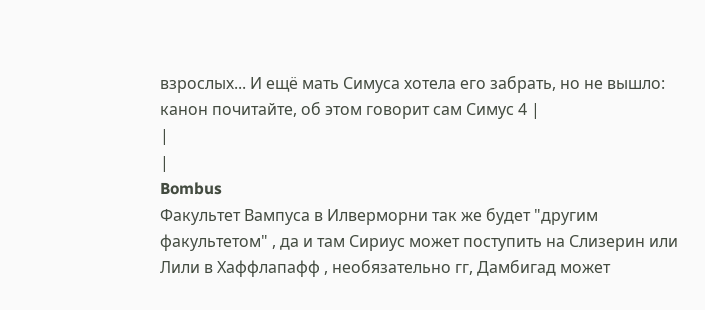взрослых... И ещё мать Симуса хотела его забрать, но не вышло: канон почитайте, об этом говорит сам Симус 4 |
|
|
Bombus
Факультет Вампуса в Илверморни так же будет "другим факультетом" , да и там Сириус может поступить на Слизерин или Лили в Хаффлапафф , необязательно гг, Дамбигад может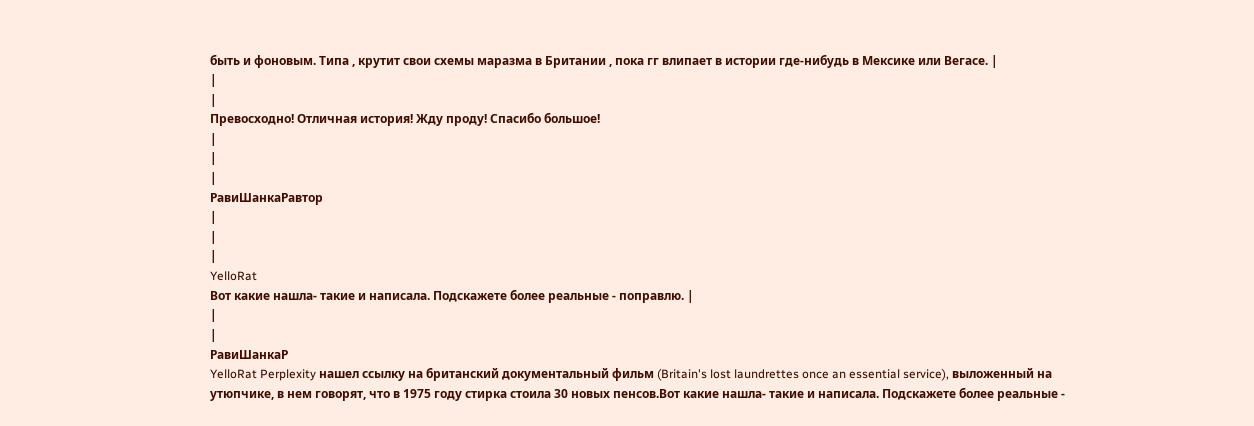быть и фоновым. Типа , крутит свои схемы маразма в Британии , пока гг влипает в истории где-нибудь в Мексике или Вегасе. |
|
|
Превосходно! Отличная история! Жду проду! Спасибо большое!
|
|
|
РавиШанкаРавтор
|
|
|
YelloRat
Вот какие нашла- такие и написала. Подскажете более реальные - поправлю. |
|
|
РавиШанкаР
YelloRat Perplexity нашел ссылку на британский документальный фильм (Britain's lost laundrettes once an essential service), выложенный на утюпчике, в нем говорят, что в 1975 году стирка стоила 30 новых пенсов.Вот какие нашла- такие и написала. Подскажете более реальные -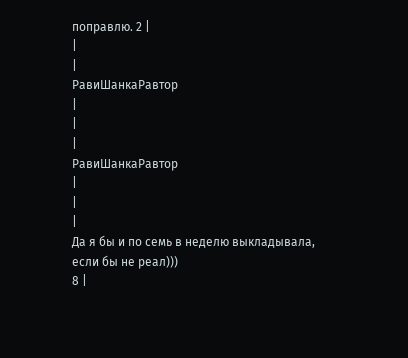поправлю. 2 |
|
|
РавиШанкаРавтор
|
|
|
РавиШанкаРавтор
|
|
|
Да я бы и по семь в неделю выкладывала, если бы не реал)))
8 |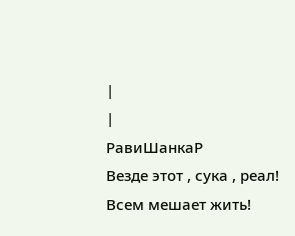|
|
РавиШанкаР
Везде этот , сука , реал! Всем мешает жить!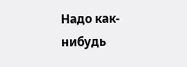Надо как-нибудь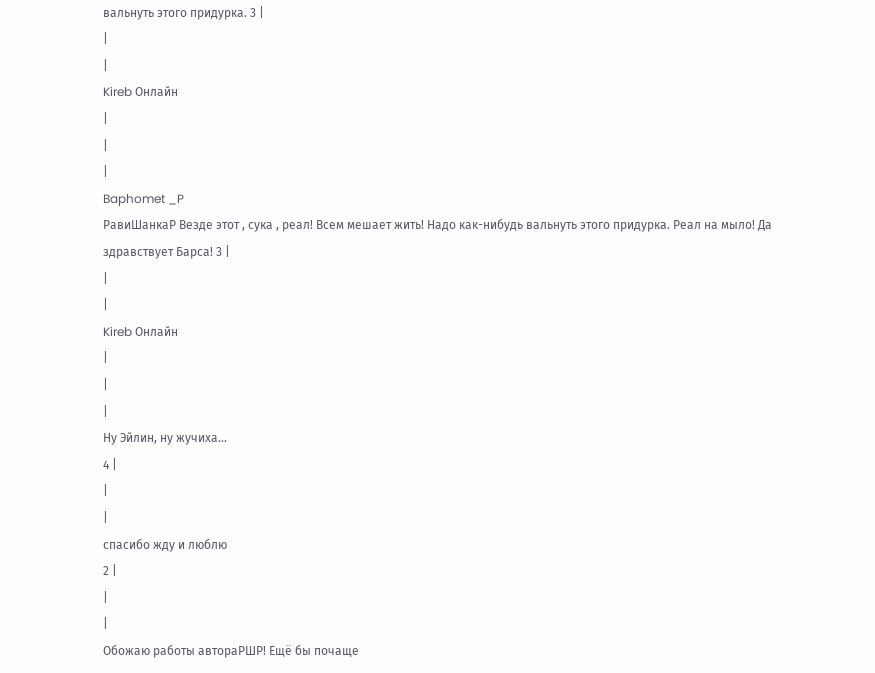вальнуть этого придурка. 3 |
|
|
Kireb Онлайн
|
|
|
Baphomet _P
РавиШанкаР Везде этот , сука , реал! Всем мешает жить! Надо как-нибудь вальнуть этого придурка. Реал на мыло! Да здравствует Барса! 3 |
|
|
Kireb Онлайн
|
|
|
Ну Эйлин, ну жучиха...
4 |
|
|
спасибо жду и люблю
2 |
|
|
Обожаю работы автораРШР! Ещё бы почаще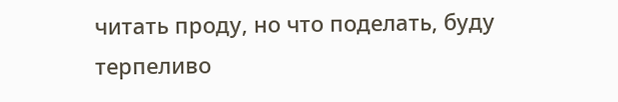читать проду, но что поделать, буду терпеливо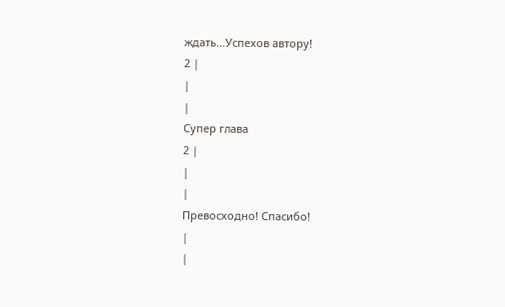ждать...Успехов автору!
2 |
|
|
Супер глава
2 |
|
|
Превосходно! Спасибо!
|
|